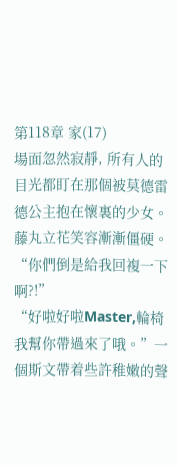第118章 家(17)
場面忽然寂靜, 所有人的目光都盯在那個被莫德雷德公主抱在懷裏的少女。
藤丸立花笑容漸漸僵硬。
“你們倒是給我回複一下啊?!”
“好啦好啦Master,輪椅我幫你帶過來了哦。”一個斯文帶着些許稚嫩的聲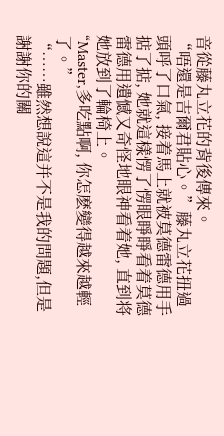音從藤丸立花的背後傳來。
“唔還是吉爾君貼心。”藤丸立花扭過頭呼了口氣, 接着馬上就被莫德雷德用手掂了掂, 她就這樣愣了愣眼睜睜看着莫德雷德用遺憾又奇怪地眼神看着她, 直到将她放到了輪椅上。
“Master,多吃點啊, 你怎麽變得越來越輕了。”
“……雖然想說這并不是我的問題,但是謝謝你的關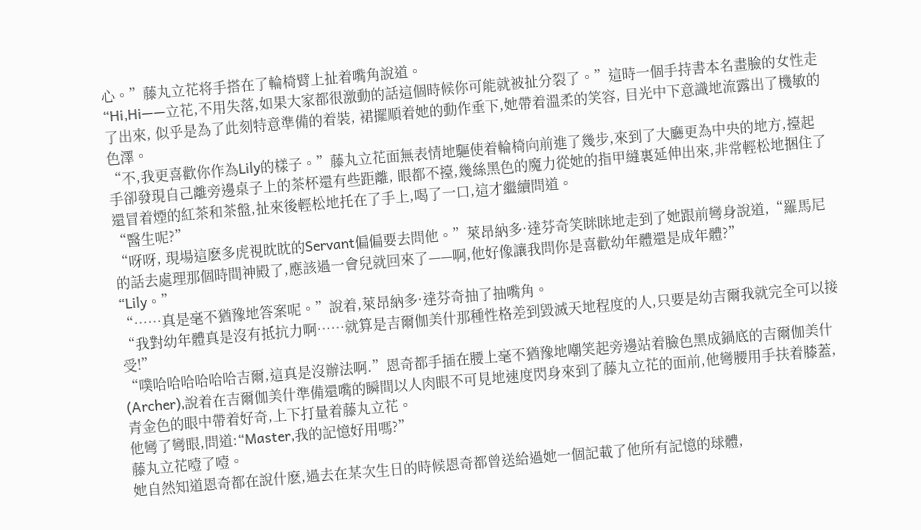心。”藤丸立花将手搭在了輪椅臂上扯着嘴角說道。
“Hi,Hi——立花,不用失落,如果大家都很激動的話這個時候你可能就被扯分裂了。”這時一個手持書本名畫臉的女性走了出來, 似乎是為了此刻特意準備的着裝, 裙擺順着她的動作垂下,她帶着溫柔的笑容, 目光中下意識地流露出了機敏的色澤。
“不,我更喜歡你作為Lily的樣子。”藤丸立花面無表情地驅使着輪椅向前進了幾步,來到了大廳更為中央的地方,擡起手卻發現自己離旁邊桌子上的茶杯還有些距離, 眼都不擡,幾絲黑色的魔力從她的指甲縫裏延伸出來,非常輕松地捆住了還冒着煙的紅茶和茶盤,扯來後輕松地托在了手上,喝了一口,這才繼續問道。
“醫生呢?”
“呀呀, 現場這麽多虎視眈眈的Servant偏偏要去問他。”萊昂納多·達芬奇笑眯眯地走到了她跟前彎身說道,“羅馬尼的話去處理那個時間神殿了,應該過一會兒就回來了——啊,他好像讓我問你是喜歡幼年體還是成年體?”
“Lily。”
“……真是毫不猶豫地答案呢。”說着,萊昂納多·達芬奇抽了抽嘴角。
“我對幼年體真是沒有抵抗力啊……就算是吉爾伽美什那種性格差到毀滅天地程度的人,只要是幼吉爾我就完全可以接受!”
“噗哈哈哈哈哈哈吉爾,這真是沒辦法啊.”恩奇都手插在腰上毫不猶豫地嘲笑起旁邊站着臉色黑成鍋底的吉爾伽美什(Archer),說着在吉爾伽美什準備還嘴的瞬間以人肉眼不可見地速度閃身來到了藤丸立花的面前,他彎腰用手扶着膝蓋,青金色的眼中帶着好奇,上下打量着藤丸立花。
他彎了彎眼,問道:“Master,我的記憶好用嗎?”
藤丸立花噎了噎。
她自然知道恩奇都在說什麽,過去在某次生日的時候恩奇都曾送給過她一個記載了他所有記憶的球體,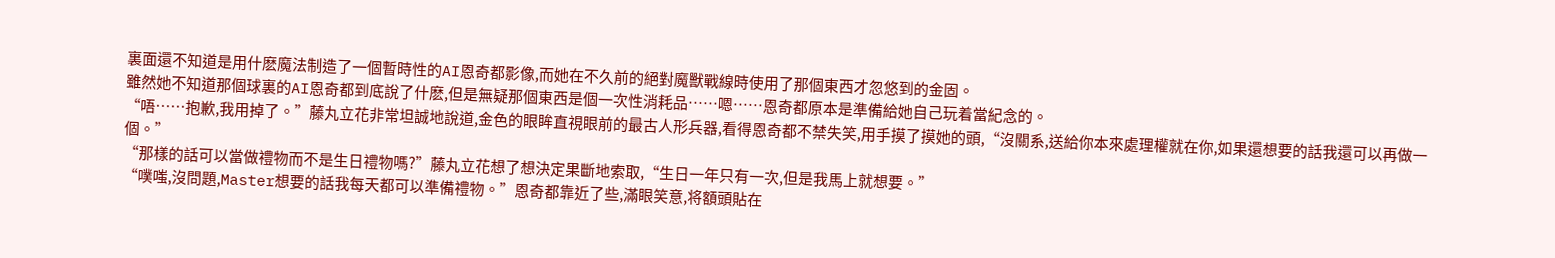裏面還不知道是用什麽魔法制造了一個暫時性的AI恩奇都影像,而她在不久前的絕對魔獸戰線時使用了那個東西才忽悠到的金固。
雖然她不知道那個球裏的AI恩奇都到底說了什麽,但是無疑那個東西是個一次性消耗品……嗯……恩奇都原本是準備給她自己玩着當紀念的。
“唔……抱歉,我用掉了。”藤丸立花非常坦誠地說道,金色的眼眸直視眼前的最古人形兵器,看得恩奇都不禁失笑,用手摸了摸她的頭,“沒關系,送給你本來處理權就在你,如果還想要的話我還可以再做一個。”
“那樣的話可以當做禮物而不是生日禮物嗎?”藤丸立花想了想決定果斷地索取,“生日一年只有一次,但是我馬上就想要。”
“噗嗤,沒問題,Master想要的話我每天都可以準備禮物。”恩奇都靠近了些,滿眼笑意,将額頭貼在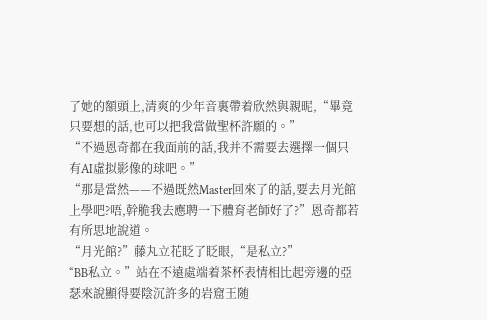了她的額頭上,清爽的少年音裏帶着欣然與親昵,“畢竟只要想的話,也可以把我當做聖杯許願的。”
“不過恩奇都在我面前的話,我并不需要去選擇一個只有AI虛拟影像的球吧。”
“那是當然——不過既然Master回來了的話,要去月光館上學吧?唔,幹脆我去應聘一下體育老師好了?”恩奇都若有所思地說道。
“月光館?”藤丸立花眨了眨眼,“是私立?”
“BB私立。”站在不遠處端着茶杯表情相比起旁邊的亞瑟來說顯得要陰沉許多的岩窟王随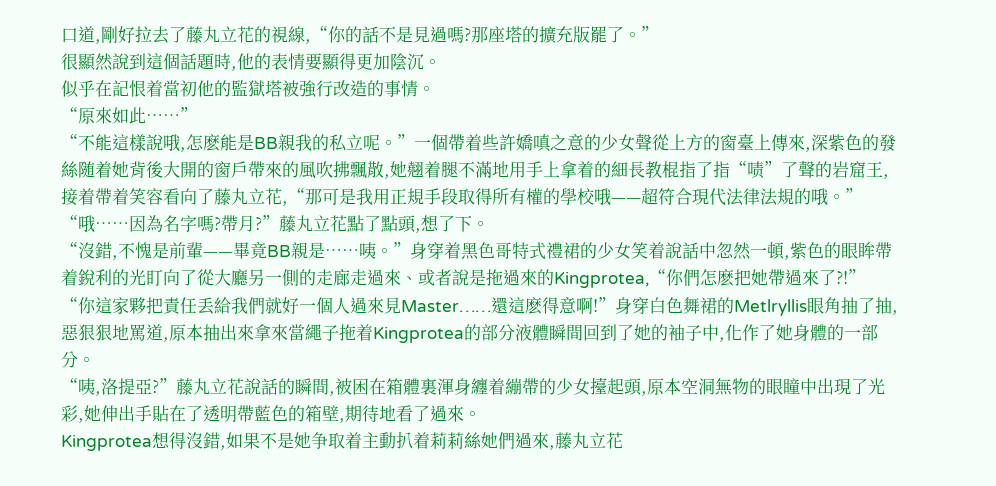口道,剛好拉去了藤丸立花的視線,“你的話不是見過嗎?那座塔的擴充版罷了。”
很顯然說到這個話題時,他的表情要顯得更加陰沉。
似乎在記恨着當初他的監獄塔被強行改造的事情。
“原來如此……”
“不能這樣說哦,怎麽能是BB親我的私立呢。”一個帶着些許嬌嗔之意的少女聲從上方的窗臺上傳來,深紫色的發絲随着她背後大開的窗戶帶來的風吹拂飄散,她翹着腿不滿地用手上拿着的細長教棍指了指“啧”了聲的岩窟王,接着帶着笑容看向了藤丸立花,“那可是我用正規手段取得所有權的學校哦——超符合現代法律法規的哦。”
“哦……因為名字嗎?帶月?”藤丸立花點了點頭,想了下。
“沒錯,不愧是前輩——畢竟BB親是……咦。”身穿着黑色哥特式禮裙的少女笑着說話中忽然一頓,紫色的眼眸帶着銳利的光盯向了從大廳另一側的走廊走過來、或者說是拖過來的Kingprotea,“你們怎麽把她帶過來了?!”
“你這家夥把責任丢給我們就好一個人過來見Master……還這麽得意啊!”身穿白色舞裙的Metlryllis眼角抽了抽,惡狠狠地罵道,原本抽出來拿來當繩子拖着Kingprotea的部分液體瞬間回到了她的袖子中,化作了她身體的一部分。
“咦,洛提亞?”藤丸立花說話的瞬間,被困在箱體裏渾身纏着繃帶的少女擡起頭,原本空洞無物的眼瞳中出現了光彩,她伸出手貼在了透明帶藍色的箱壁,期待地看了過來。
Kingprotea想得沒錯,如果不是她争取着主動扒着莉莉絲她們過來,藤丸立花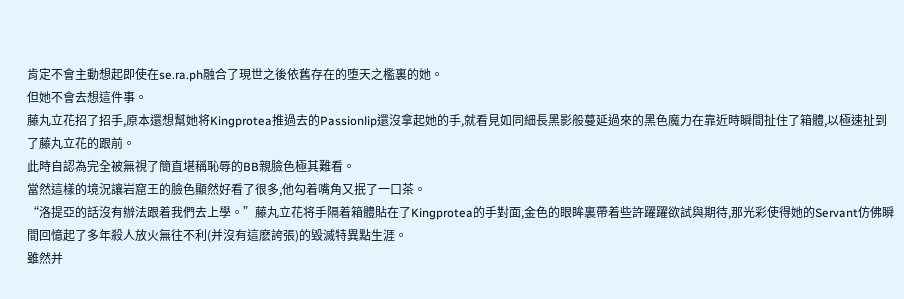肯定不會主動想起即使在se.ra.ph融合了現世之後依舊存在的堕天之檻裏的她。
但她不會去想這件事。
藤丸立花招了招手,原本還想幫她将Kingprotea推過去的Passionlip還沒拿起她的手,就看見如同細長黑影般蔓延過來的黑色魔力在靠近時瞬間扯住了箱體,以極速扯到了藤丸立花的跟前。
此時自認為完全被無視了簡直堪稱恥辱的BB親臉色極其難看。
當然這樣的境況讓岩窟王的臉色顯然好看了很多,他勾着嘴角又抿了一口茶。
“洛提亞的話沒有辦法跟着我們去上學。”藤丸立花将手隔着箱體貼在了Kingprotea的手對面,金色的眼眸裏帶着些許躍躍欲試與期待,那光彩使得她的Servant仿佛瞬間回憶起了多年殺人放火無往不利(并沒有這麽誇張)的毀滅特異點生涯。
雖然并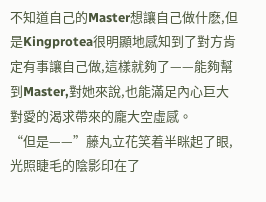不知道自己的Master想讓自己做什麽,但是Kingprotea很明顯地感知到了對方肯定有事讓自己做,這樣就夠了——能夠幫到Master,對她來說,也能滿足內心巨大對愛的渴求帶來的龐大空虛感。
“但是——”藤丸立花笑着半眯起了眼,光照睫毛的陰影印在了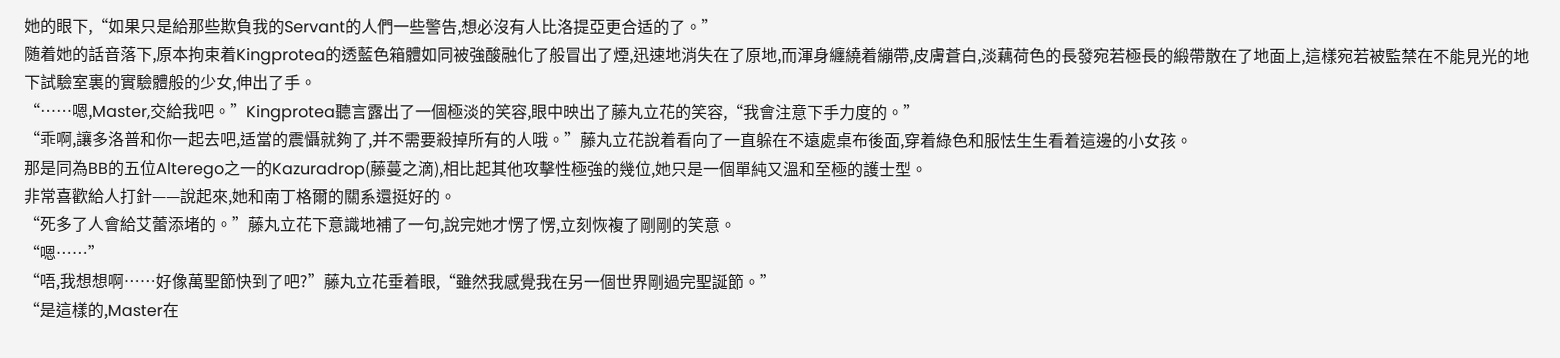她的眼下,“如果只是給那些欺負我的Servant的人們一些警告,想必沒有人比洛提亞更合适的了。”
随着她的話音落下,原本拘束着Kingprotea的透藍色箱體如同被強酸融化了般冒出了煙,迅速地消失在了原地,而渾身纏繞着繃帶,皮膚蒼白,淡藕荷色的長發宛若極長的緞帶散在了地面上,這樣宛若被監禁在不能見光的地下試驗室裏的實驗體般的少女,伸出了手。
“……嗯,Master,交給我吧。”Kingprotea聽言露出了一個極淡的笑容,眼中映出了藤丸立花的笑容,“我會注意下手力度的。”
“乖啊,讓多洛普和你一起去吧,适當的震懾就夠了,并不需要殺掉所有的人哦。”藤丸立花說着看向了一直躲在不遠處桌布後面,穿着綠色和服怯生生看着這邊的小女孩。
那是同為BB的五位Alterego之一的Kazuradrop(藤蔓之滴),相比起其他攻擊性極強的幾位,她只是一個單純又溫和至極的護士型。
非常喜歡給人打針——說起來,她和南丁格爾的關系還挺好的。
“死多了人會給艾蕾添堵的。”藤丸立花下意識地補了一句,說完她才愣了愣,立刻恢複了剛剛的笑意。
“嗯……”
“唔,我想想啊……好像萬聖節快到了吧?”藤丸立花垂着眼,“雖然我感覺我在另一個世界剛過完聖誕節。”
“是這樣的,Master在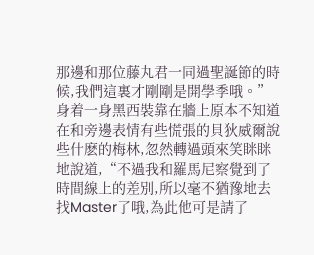那邊和那位藤丸君一同過聖誕節的時候,我們這裏才剛剛是開學季哦。”身着一身黑西裝靠在牆上原本不知道在和旁邊表情有些慌張的貝狄威爾說些什麽的梅林,忽然轉過頭來笑眯眯地說道,“不過我和羅馬尼察覺到了時間線上的差別,所以毫不猶豫地去找Master了哦,為此他可是請了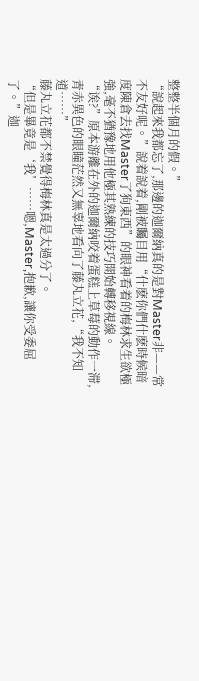整整半個月的假。”
“說起來我都忘了,那邊的迦爾納真的是對Master非——常不友好呢。”說着說着,剛被矚目用“什麽你們什麽時候暗度陳倉去找Master了狗東西”的眼神看着的梅林求生欲極強,毫不猶豫地用他極其熟練的技巧開始轉移視線。
“诶?”原本游離在外的迦爾納咬着蛋糕上草莓的動作一滞,青赤異色的眼瞳茫然又無辜地看向了藤丸立花,“我不知道……”
藤丸立花都不禁覺得梅林真是太過分了。
“但是畢竟是‘我’……嗯,Master,抱歉,讓你受委屈了。”迦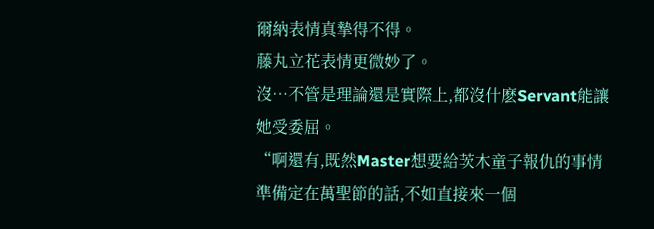爾納表情真摯得不得。
藤丸立花表情更微妙了。
沒…不管是理論還是實際上,都沒什麽Servant能讓她受委屈。
“啊還有,既然Master想要給茨木童子報仇的事情準備定在萬聖節的話,不如直接來一個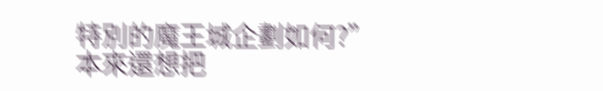特別的魔王城企劃如何?”
本來還想把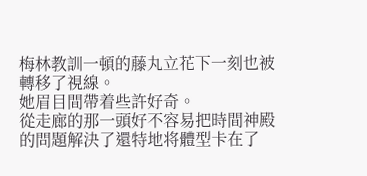梅林教訓一頓的藤丸立花下一刻也被轉移了視線。
她眉目間帶着些許好奇。
從走廊的那一頭好不容易把時間神殿的問題解決了還特地将體型卡在了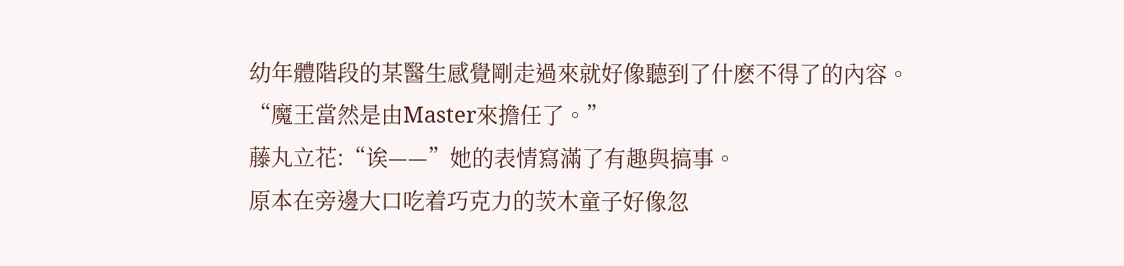幼年體階段的某醫生感覺剛走過來就好像聽到了什麽不得了的內容。
“魔王當然是由Master來擔任了。”
藤丸立花:“诶——”她的表情寫滿了有趣與搞事。
原本在旁邊大口吃着巧克力的茨木童子好像忽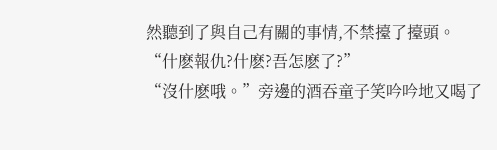然聽到了與自己有關的事情,不禁擡了擡頭。
“什麽報仇?什麽?吾怎麽了?”
“沒什麽哦。”旁邊的酒吞童子笑吟吟地又喝了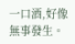一口酒,好像無事發生。